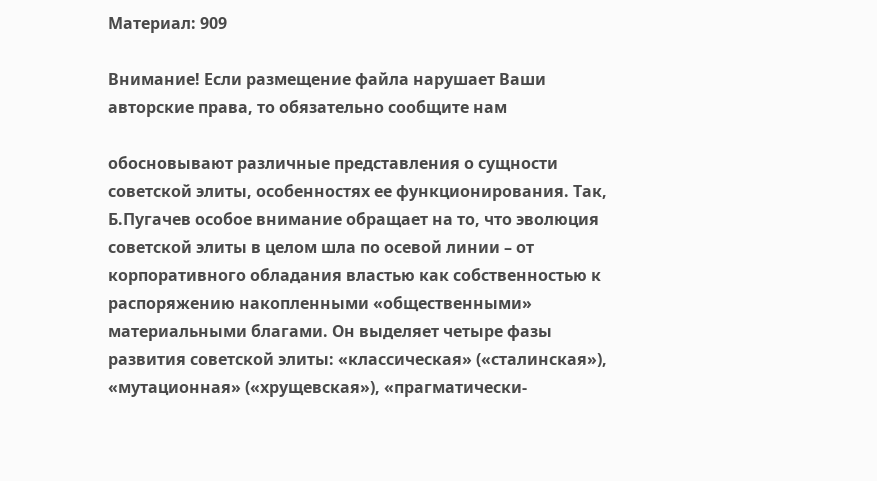Материал: 909

Внимание! Если размещение файла нарушает Ваши авторские права, то обязательно сообщите нам

обосновывают различные представления о сущности советской элиты, особенностях ее функционирования. Так, Б.Пугачев особое внимание обращает на то, что эволюция советской элиты в целом шла по осевой линии – от корпоративного обладания властью как собственностью к распоряжению накопленными «общественными» материальными благами. Он выделяет четыре фазы развития советской элиты: «классическая» («сталинская»), «мутационная» («хрущевская»), «прагматически-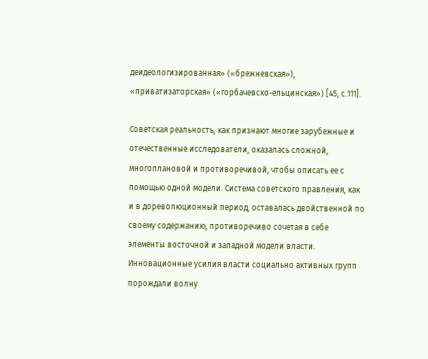деидеологизированная» («брежневская»), «приватизаторская» («горбачевско-ельцинская») [45, с.111].

Советская реальность, как признают многие зарубежные и отечественные исследователи, оказалась сложной, многоплановой и противоречивой, чтобы описать ее с помощью одной модели. Система советского правления, как и в дореволюционный период, оставалась двойственной по своему содержанию, противоречиво сочетая в себе элементы восточной и западной модели власти. Инновационные усилия власти социально активных групп порождали волну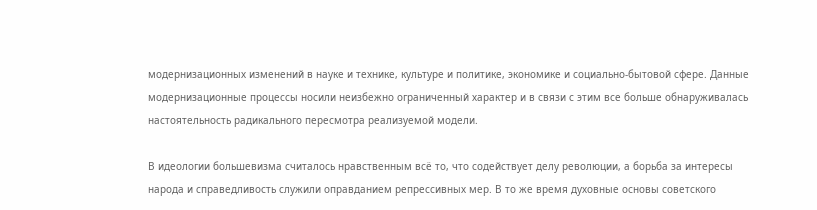модернизационных изменений в науке и технике, культуре и политике, экономике и социально-бытовой сфере. Данные модернизационные процессы носили неизбежно ограниченный характер и в связи с этим все больше обнаруживалась настоятельность радикального пересмотра реализуемой модели.

В идеологии большевизма считалось нравственным всё то, что содействует делу революции, а борьба за интересы народа и справедливость служили оправданием репрессивных мер. В то же время духовные основы советского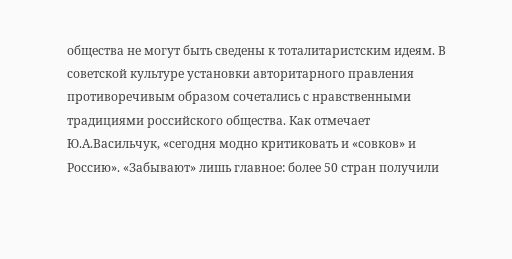общества не могут быть сведены к тоталитаристским идеям. В советской культуре установки авторитарного правления противоречивым образом сочетались с нравственными традициями российского общества. Как отмечает Ю.А.Васильчук, «сегодня модно критиковать и «совков» и Россию». «Забывают» лишь главное: более 50 стран получили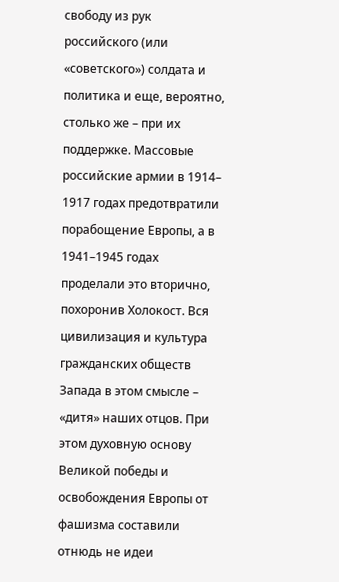свободу из рук российского (или «советского») солдата и политика и еще, вероятно, столько же – при их поддержке. Массовые российские армии в 1914– 1917 годах предотвратили порабощение Европы, а в 1941–1945 годах проделали это вторично, похоронив Холокост. Вся цивилизация и культура гражданских обществ Запада в этом смысле – «дитя» наших отцов. При этом духовную основу Великой победы и освобождения Европы от фашизма составили отнюдь не идеи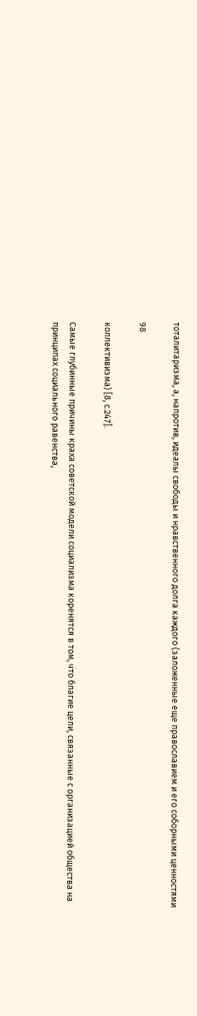тоталитаризма, а, напротив, идеалы свободы и нравственного долга каждого (заложенные еще православием и его соборными ценностями

98

коллективизма) [8, с.247].

Самые глубинные причины краха советской модели социализма коренятся в том, что благие цели, связанные с организацией общества на принципах социального равенства,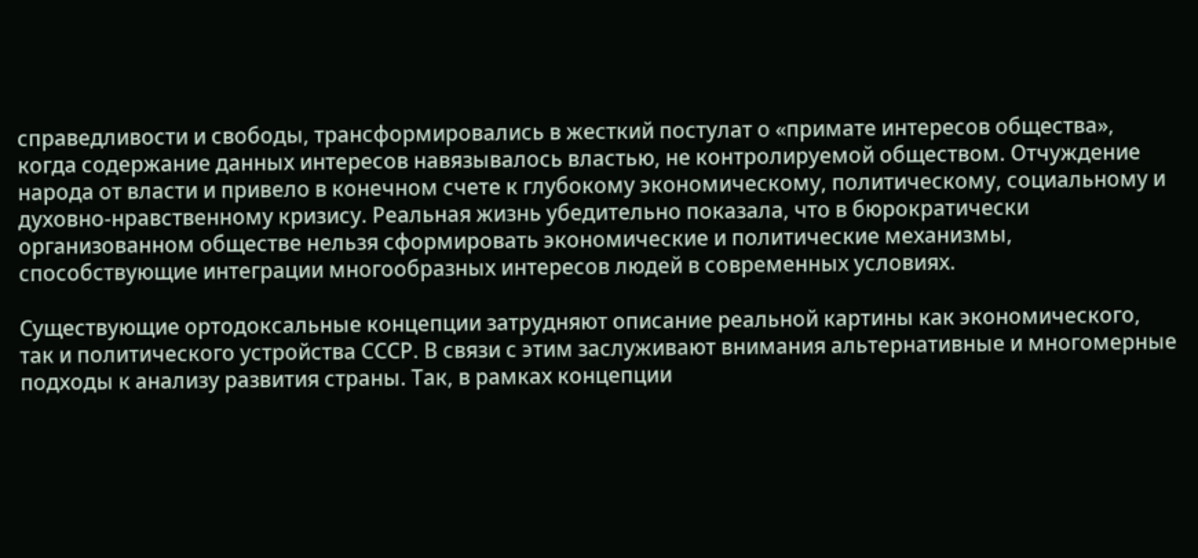справедливости и свободы, трансформировались в жесткий постулат о «примате интересов общества», когда содержание данных интересов навязывалось властью, не контролируемой обществом. Отчуждение народа от власти и привело в конечном счете к глубокому экономическому, политическому, социальному и духовно-нравственному кризису. Реальная жизнь убедительно показала, что в бюрократически организованном обществе нельзя сформировать экономические и политические механизмы, способствующие интеграции многообразных интересов людей в современных условиях.

Существующие ортодоксальные концепции затрудняют описание реальной картины как экономического, так и политического устройства СССР. В связи с этим заслуживают внимания альтернативные и многомерные подходы к анализу развития страны. Так, в рамках концепции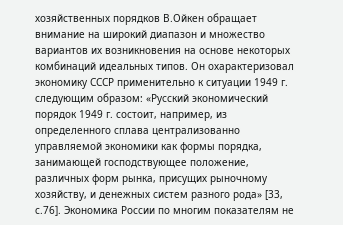хозяйственных порядков В.Ойкен обращает внимание на широкий диапазон и множество вариантов их возникновения на основе некоторых комбинаций идеальных типов. Он охарактеризовал экономику СССР применительно к ситуации 1949 г. следующим образом: «Русский экономический порядок 1949 г. состоит, например, из определенного сплава централизованно управляемой экономики как формы порядка, занимающей господствующее положение, различных форм рынка, присущих рыночному хозяйству, и денежных систем разного рода» [33, с.76]. Экономика России по многим показателям не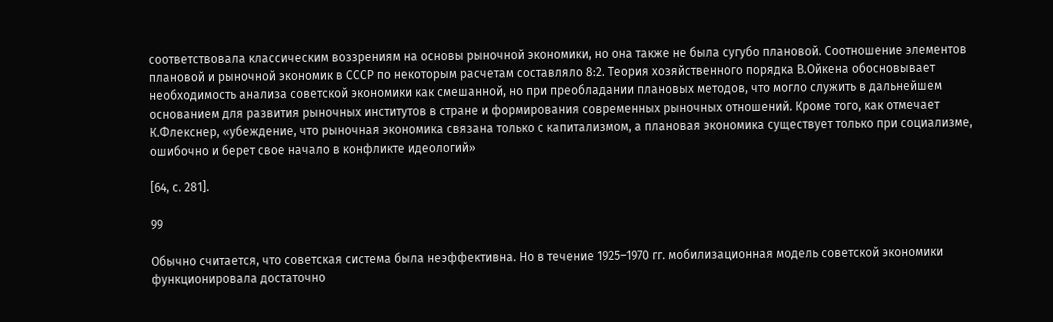соответствовала классическим воззрениям на основы рыночной экономики, но она также не была сугубо плановой. Соотношение элементов плановой и рыночной экономик в СССР по некоторым расчетам составляло 8:2. Теория хозяйственного порядка В.Ойкена обосновывает необходимость анализа советской экономики как смешанной, но при преобладании плановых методов, что могло служить в дальнейшем основанием для развития рыночных институтов в стране и формирования современных рыночных отношений. Кроме того, как отмечает К.Флекснер, «убеждение, что рыночная экономика связана только с капитализмом, а плановая экономика существует только при социализме, ошибочно и берет свое начало в конфликте идеологий»

[64, с. 281].

99

Обычно считается, что советская система была неэффективна. Но в течение 1925–1970 гг. мобилизационная модель советской экономики функционировала достаточно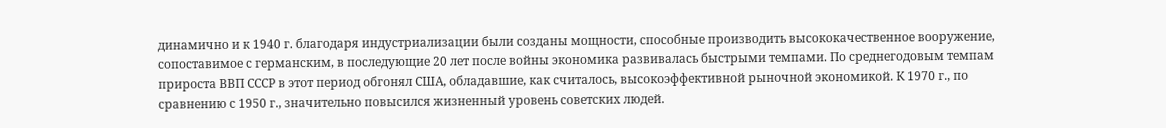динамично и к 1940 г. благодаря индустриализации были созданы мощности, способные производить высококачественное вооружение, сопоставимое с германским, в последующие 20 лет после войны экономика развивалась быстрыми темпами. По среднегодовым темпам прироста ВВП СССР в этот период обгонял США, обладавшие, как считалось, высокоэффективной рыночной экономикой. К 1970 г., по сравнению с 1950 г., значительно повысился жизненный уровень советских людей.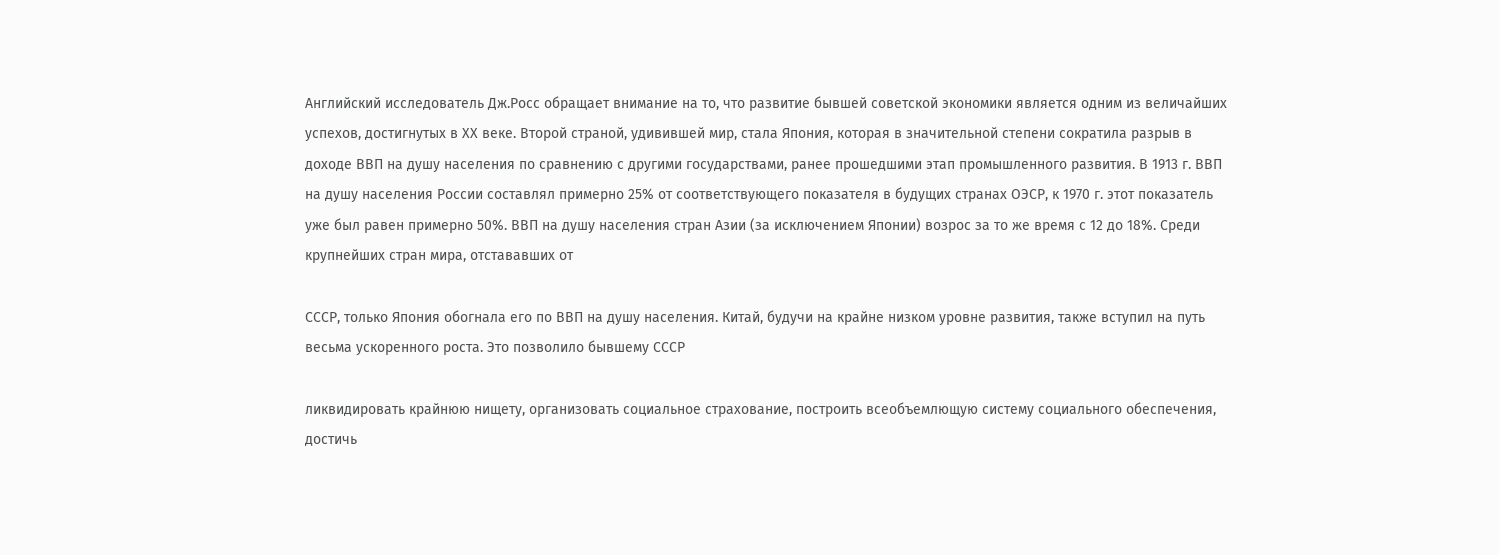Английский исследователь Дж.Росс обращает внимание на то, что развитие бывшей советской экономики является одним из величайших успехов, достигнутых в ХХ веке. Второй страной, удивившей мир, стала Япония, которая в значительной степени сократила разрыв в доходе ВВП на душу населения по сравнению с другими государствами, ранее прошедшими этап промышленного развития. В 1913 г. ВВП на душу населения России составлял примерно 25% от соответствующего показателя в будущих странах ОЭСР, к 1970 г. этот показатель уже был равен примерно 50%. ВВП на душу населения стран Азии (за исключением Японии) возрос за то же время с 12 до 18%. Среди крупнейших стран мира, отстававших от

СССР, только Япония обогнала его по ВВП на душу населения. Китай, будучи на крайне низком уровне развития, также вступил на путь весьма ускоренного роста. Это позволило бывшему СССР

ликвидировать крайнюю нищету, организовать социальное страхование, построить всеобъемлющую систему социального обеспечения, достичь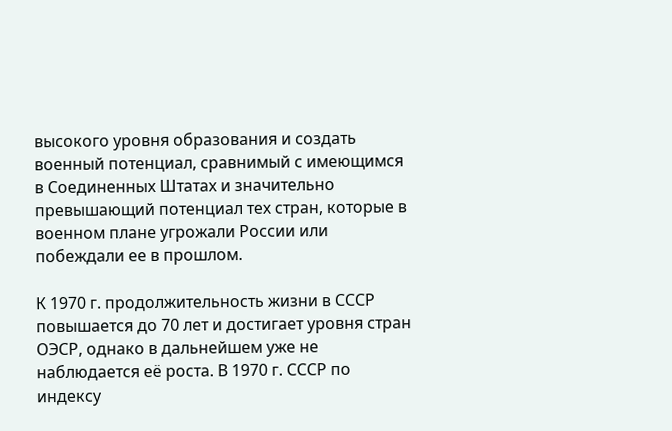высокого уровня образования и создать военный потенциал, сравнимый с имеющимся в Соединенных Штатах и значительно превышающий потенциал тех стран, которые в военном плане угрожали России или побеждали ее в прошлом.

К 1970 г. продолжительность жизни в СССР повышается до 70 лет и достигает уровня стран ОЭСР, однако в дальнейшем уже не наблюдается её роста. В 1970 г. СССР по индексу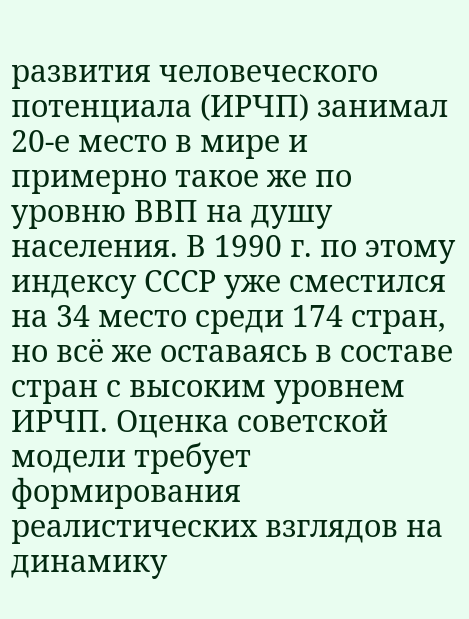развития человеческого потенциала (ИРЧП) занимал 20-е место в мире и примерно такое же по уровню ВВП на душу населения. В 1990 г. по этому индексу СССР уже сместился на 34 место среди 174 стран, но всё же оставаясь в составе стран с высоким уровнем ИРЧП. Оценка советской модели требует формирования реалистических взглядов на динамику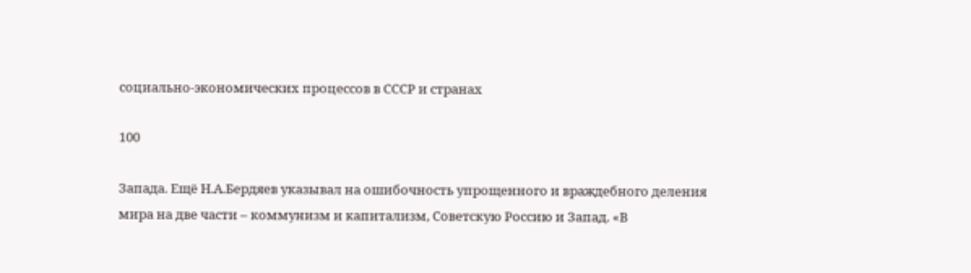социально-экономических процессов в СССР и странах

100

Запада. Ещё Н.А.Бердяев указывал на ошибочность упрощенного и враждебного деления мира на две части – коммунизм и капитализм, Советскую Россию и Запад. «В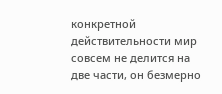конкретной действительности мир совсем не делится на две части, он безмерно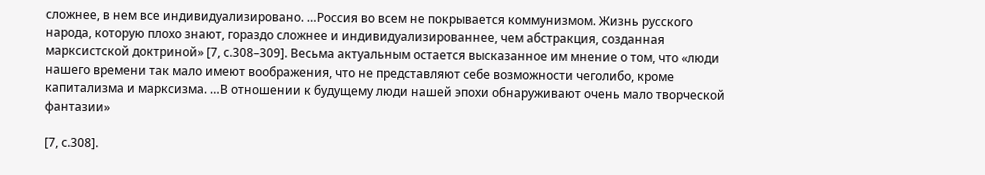сложнее, в нем все индивидуализировано. …Россия во всем не покрывается коммунизмом. Жизнь русского народа, которую плохо знают, гораздо сложнее и индивидуализированнее, чем абстракция, созданная марксистской доктриной» [7, с.308–309]. Весьма актуальным остается высказанное им мнение о том, что «люди нашего времени так мало имеют воображения, что не представляют себе возможности чеголибо, кроме капитализма и марксизма. …В отношении к будущему люди нашей эпохи обнаруживают очень мало творческой фантазии»

[7, с.308].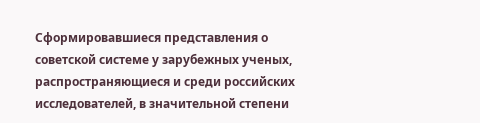Сформировавшиеся представления о советской системе у зарубежных ученых, распространяющиеся и среди российских исследователей, в значительной степени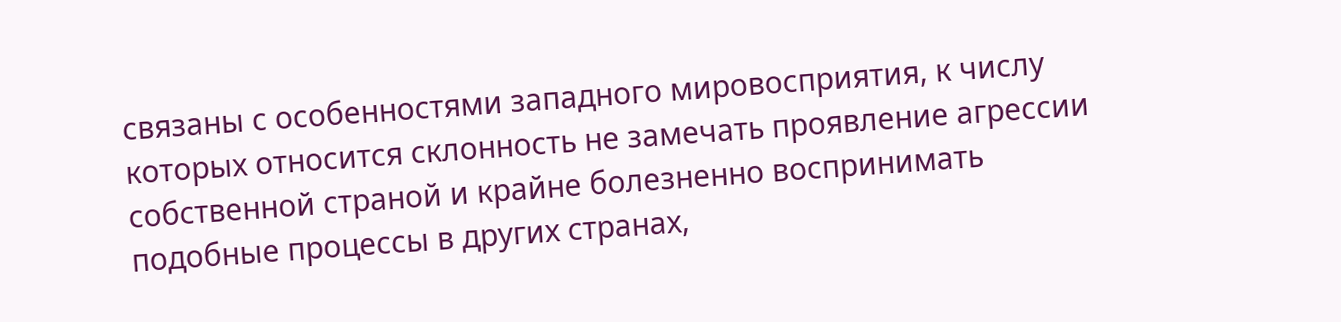связаны с особенностями западного мировосприятия, к числу которых относится склонность не замечать проявление агрессии собственной страной и крайне болезненно воспринимать подобные процессы в других странах,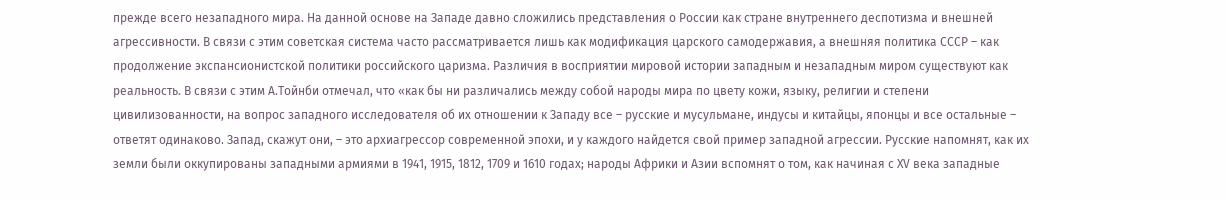прежде всего незападного мира. На данной основе на Западе давно сложились представления о России как стране внутреннего деспотизма и внешней агрессивности. В связи с этим советская система часто рассматривается лишь как модификация царского самодержавия, а внешняя политика СССР – как продолжение экспансионистской политики российского царизма. Различия в восприятии мировой истории западным и незападным миром существуют как реальность. В связи с этим А.Тойнби отмечал, что «как бы ни различались между собой народы мира по цвету кожи, языку, религии и степени цивилизованности, на вопрос западного исследователя об их отношении к Западу все – русские и мусульмане, индусы и китайцы, японцы и все остальные – ответят одинаково. Запад, скажут они, – это архиагрессор современной эпохи, и у каждого найдется свой пример западной агрессии. Русские напомнят, как их земли были оккупированы западными армиями в 1941, 1915, 1812, 1709 и 1610 годах; народы Африки и Азии вспомнят о том, как начиная с ХV века западные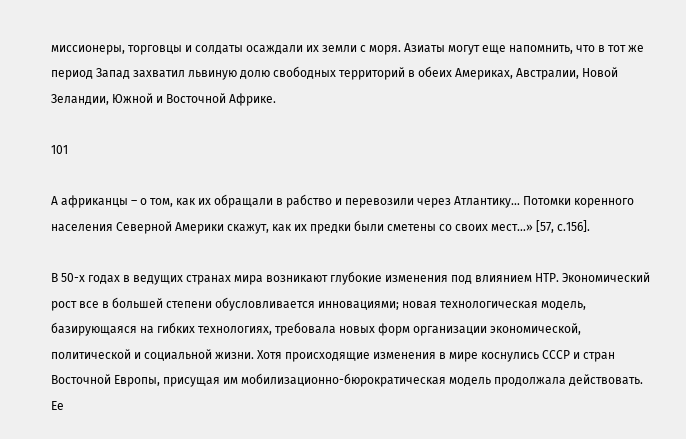миссионеры, торговцы и солдаты осаждали их земли с моря. Азиаты могут еще напомнить, что в тот же период Запад захватил львиную долю свободных территорий в обеих Америках, Австралии, Новой Зеландии, Южной и Восточной Африке.

101

А африканцы – о том, как их обращали в рабство и перевозили через Атлантику… Потомки коренного населения Северной Америки скажут, как их предки были сметены со своих мест…» [57, с.156].

В 50-х годах в ведущих странах мира возникают глубокие изменения под влиянием НТР. Экономический рост все в большей степени обусловливается инновациями; новая технологическая модель, базирующаяся на гибких технологиях, требовала новых форм организации экономической, политической и социальной жизни. Хотя происходящие изменения в мире коснулись СССР и стран Восточной Европы, присущая им мобилизационно-бюрократическая модель продолжала действовать. Ее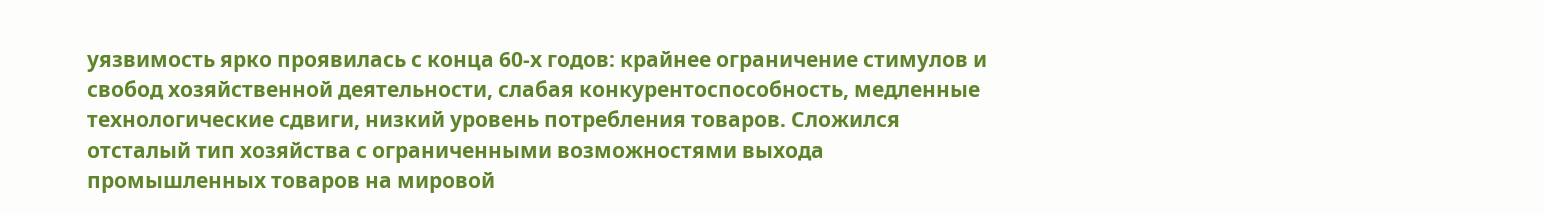уязвимость ярко проявилась с конца 60-х годов: крайнее ограничение стимулов и свобод хозяйственной деятельности, слабая конкурентоспособность, медленные технологические сдвиги, низкий уровень потребления товаров. Сложился отсталый тип хозяйства с ограниченными возможностями выхода промышленных товаров на мировой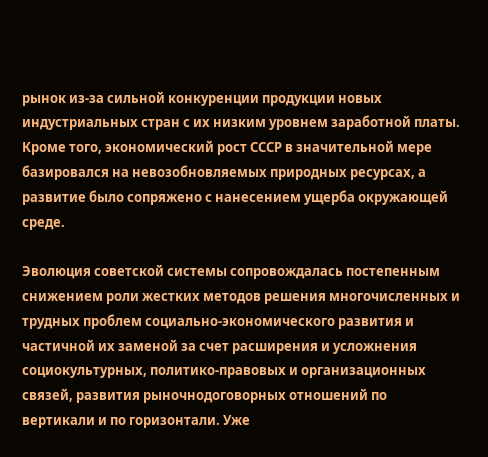рынок из-за сильной конкуренции продукции новых индустриальных стран с их низким уровнем заработной платы. Кроме того, экономический рост СССР в значительной мере базировался на невозобновляемых природных ресурсах, а развитие было сопряжено с нанесением ущерба окружающей среде.

Эволюция советской системы сопровождалась постепенным снижением роли жестких методов решения многочисленных и трудных проблем социально-экономического развития и частичной их заменой за счет расширения и усложнения социокультурных, политико-правовых и организационных связей, развития рыночнодоговорных отношений по вертикали и по горизонтали. Уже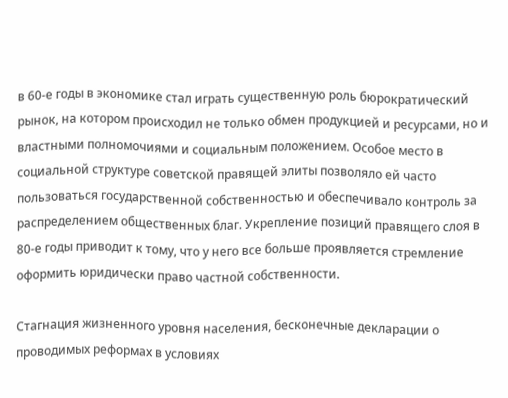в 60-е годы в экономике стал играть существенную роль бюрократический рынок, на котором происходил не только обмен продукцией и ресурсами, но и властными полномочиями и социальным положением. Особое место в социальной структуре советской правящей элиты позволяло ей часто пользоваться государственной собственностью и обеспечивало контроль за распределением общественных благ. Укрепление позиций правящего слоя в 80-е годы приводит к тому, что у него все больше проявляется стремление оформить юридически право частной собственности.

Стагнация жизненного уровня населения, бесконечные декларации о проводимых реформах в условиях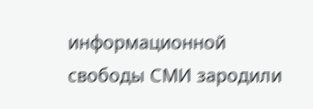информационной свободы СМИ зародили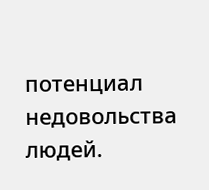потенциал недовольства людей.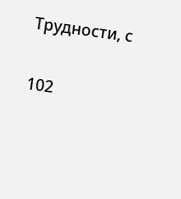Трудности, с

102